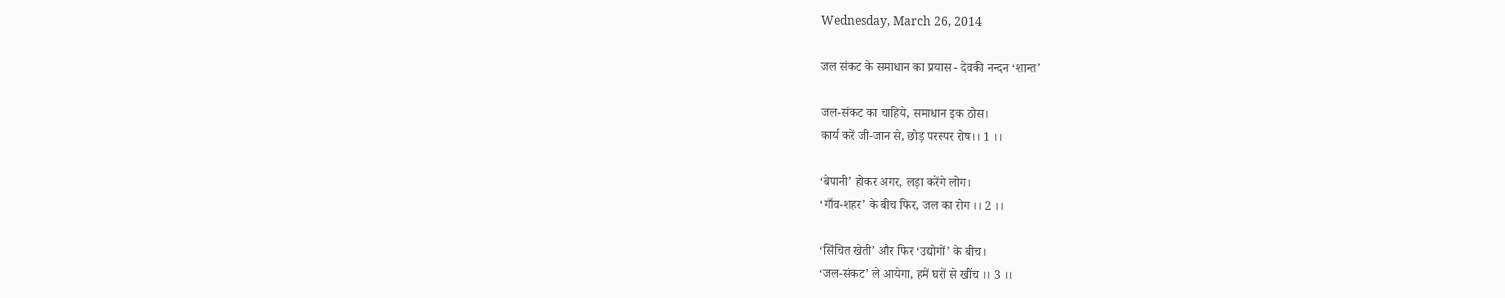Wednesday, March 26, 2014

जल संकट के समाधान का प्रयास - देवकी नन्दन ‘शान्त’

जल-संकट का चाहिये, समाधान इक ठोस।
कार्य करें जी-जान से, छोड़ परस्पर रोष।। 1 ।।

‘बेपानी’ होकर अगर, लड़ा करेंगे लोग।
‘गाँव-शहर’ के बीच फिर, जल का रोग ।। 2 ।।

‘सिंचित खेती’ और फिर ‘उद्योगों’ के बीच।
‘जल-संकट’ ले आयेगा, हमें घरों से खींच ।। 3 ।।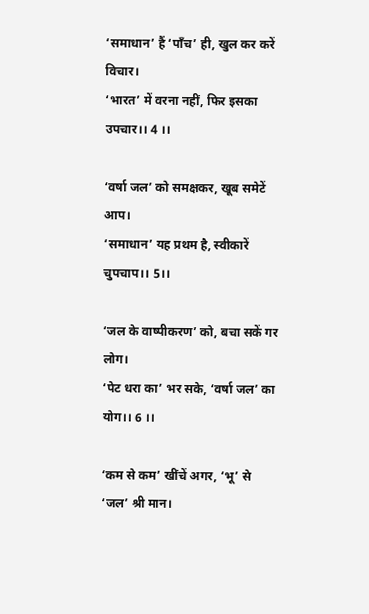‘समाधान’ हैं ‘पाँच’ ही, खुल कर करें विचार।
‘भारत’ में वरना नहीं, फिर इसका उपचार।। 4 ।।

‘वर्षा जल’ को समक्षकर, खूब समेटें आप।
‘समाधान’ यह प्रथम है, स्वीकारें चुपचाप।। 5।।

‘जल के वाष्पीकरण’ को, बचा सकें गर लोग।
‘पेट धरा का’ भर सके, ‘वर्षा जल’ का योग।। 6 ।।

‘कम से कम’ खींचें अगर, ‘भू’ से ‘जल’ श्री मान।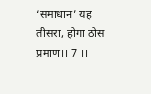‘समाधान’ यह तीसरा, होगा ठोस प्रमाण।। 7 ।।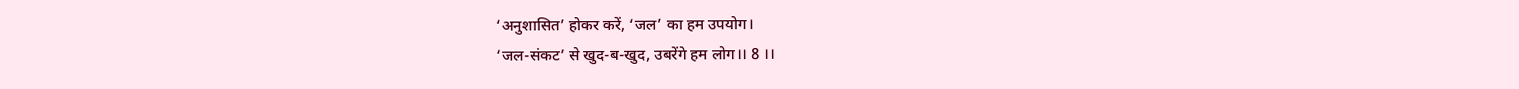‘अनुशासित’ होकर करें, ‘जल’ का हम उपयोग।
‘जल-संकट’ से खुद-ब-खुद, उबरेंगे हम लोग।। 8 ।।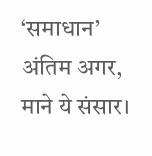‘समाधान’ अंतिम अगर, माने ये संसार।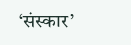‘संस्कार’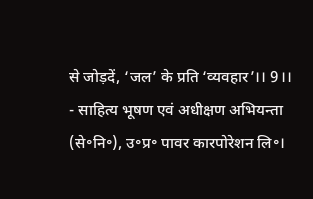से जोड़दें, ‘जल’ के प्रति ‘व्यवहार’।। 9।।
- साहित्य भूषण एवं अधीक्षण अभियन्ता (से॰नि॰), उ॰प्र॰ पावर कारपोरेशन लि॰।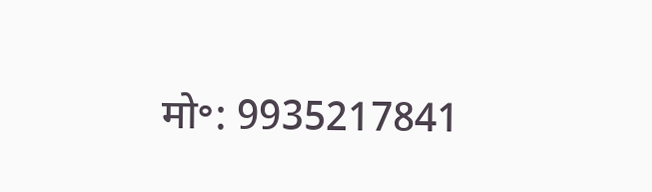मो॰: 9935217841